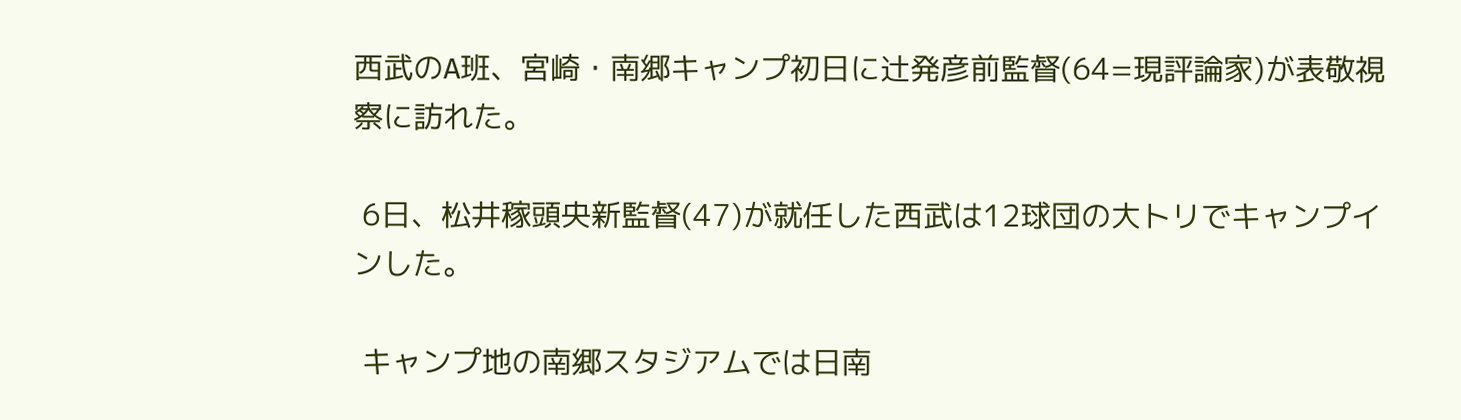西武のA班、宮崎・南郷キャンプ初日に辻発彦前監督(64=現評論家)が表敬視察に訪れた。

 6日、松井稼頭央新監督(47)が就任した西武は12球団の大トリでキャンプインした。

 キャンプ地の南郷スタジアムでは日南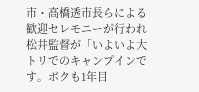市・高橋透市長らによる歓迎セレモニーが行われ松井監督が「いよいよ大トリでのキャンプインです。ボクも1年目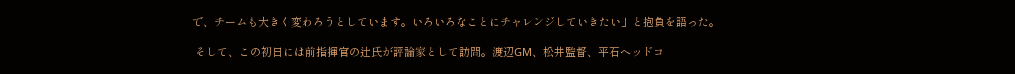で、チームも大きく変わろうとしています。いろいろなことにチャレンジしていきたい」と抱負を語った。

 そして、この初日には前指揮官の辻氏が評論家として訪問。渡辺GM、松井監督、平石ヘッドコ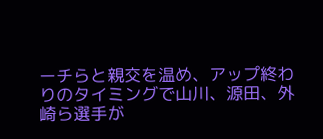ーチらと親交を温め、アップ終わりのタイミングで山川、源田、外崎ら選手が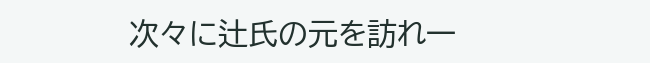次々に辻氏の元を訪れ一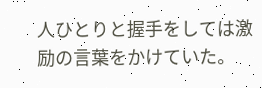人ひとりと握手をしては激励の言葉をかけていた。